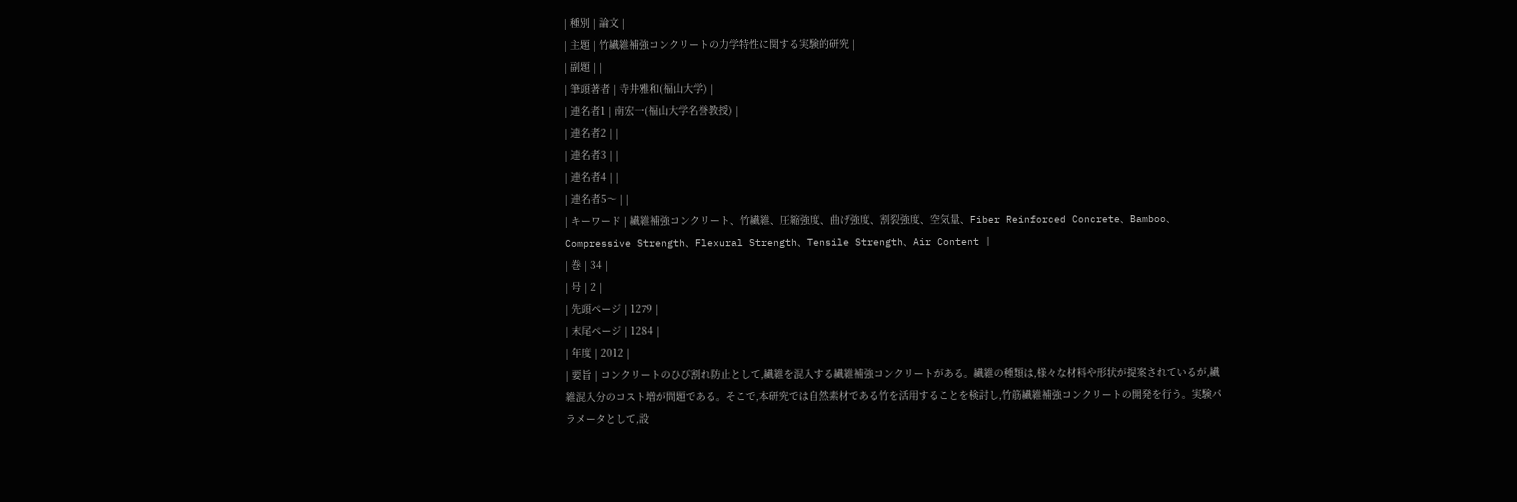| 種別 | 論文 |
| 主題 | 竹繊維補強コンクリートの力学特性に関する実験的研究 |
| 副題 | |
| 筆頭著者 | 寺井雅和(福山大学) |
| 連名者1 | 南宏一(福山大学名誉教授) |
| 連名者2 | |
| 連名者3 | |
| 連名者4 | |
| 連名者5〜 | |
| キーワード | 繊維補強コンクリート、竹繊維、圧縮強度、曲げ強度、割裂強度、空気量、Fiber Reinforced Concrete、Bamboo、Compressive Strength、Flexural Strength、Tensile Strength、Air Content |
| 巻 | 34 |
| 号 | 2 |
| 先頭ページ | 1279 |
| 末尾ページ | 1284 |
| 年度 | 2012 |
| 要旨 | コンクリートのひび割れ防止として,繊維を混入する繊維補強コンクリートがある。繊維の種類は,様々な材料や形状が提案されているが,繊維混入分のコスト増が問題である。そこで,本研究では自然素材である竹を活用することを検討し,竹筋繊維補強コンクリートの開発を行う。実験パラメータとして,設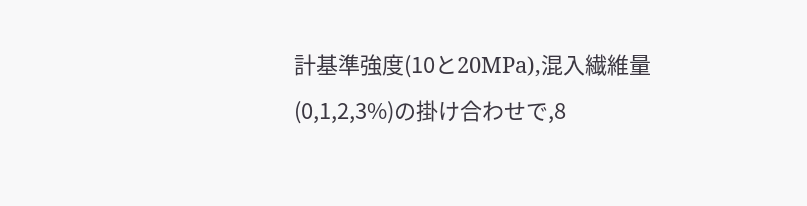計基準強度(10と20MPa),混入繊維量(0,1,2,3%)の掛け合わせで,8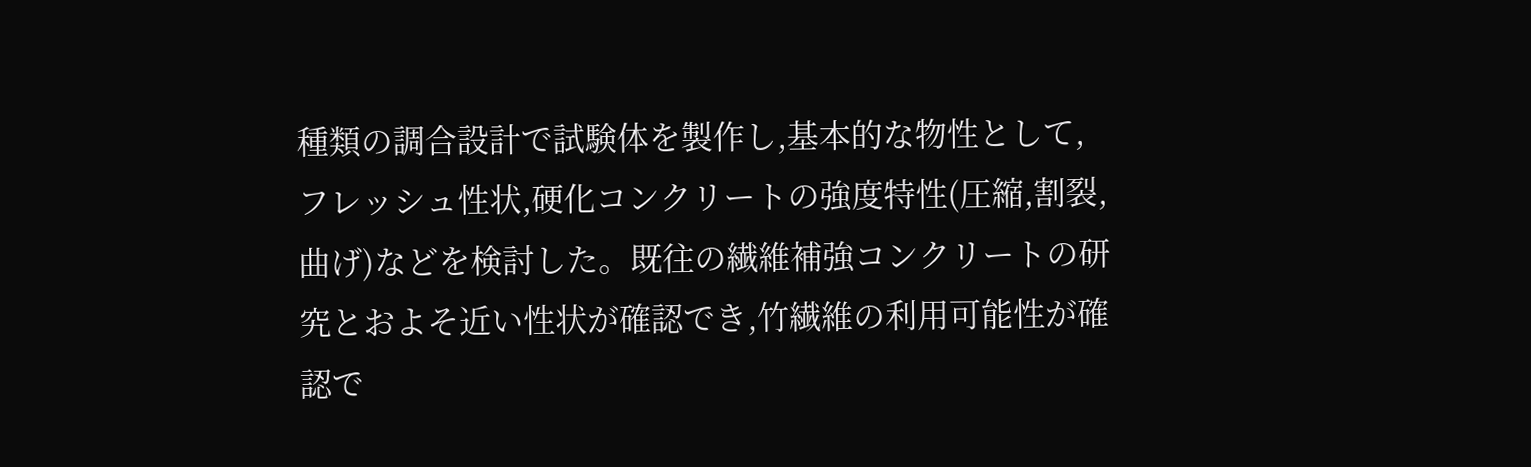種類の調合設計で試験体を製作し,基本的な物性として,フレッシュ性状,硬化コンクリートの強度特性(圧縮,割裂,曲げ)などを検討した。既往の繊維補強コンクリートの研究とおよそ近い性状が確認でき,竹繊維の利用可能性が確認で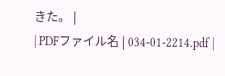きた。 |
| PDFファイル名 | 034-01-2214.pdf |